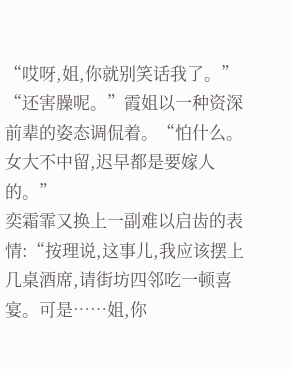“哎呀,姐,你就别笑话我了。”
“还害臊呢。”霞姐以一种资深前辈的姿态调侃着。“怕什么。女大不中留,迟早都是要嫁人的。”
奕霜霏又换上一副难以启齿的表情:“按理说,这事儿,我应该摆上几桌酒席,请街坊四邻吃一顿喜宴。可是……姐,你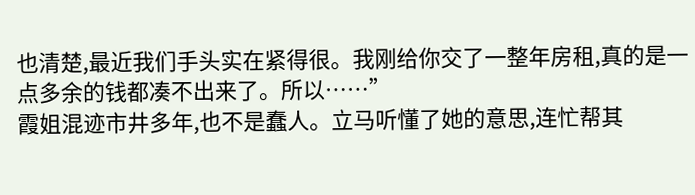也清楚,最近我们手头实在紧得很。我刚给你交了一整年房租,真的是一点多余的钱都凑不出来了。所以……”
霞姐混迹市井多年,也不是蠢人。立马听懂了她的意思,连忙帮其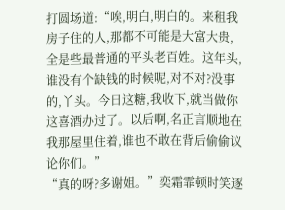打圆场道:“唉,明白,明白的。来租我房子住的人,那都不可能是大富大贵,全是些最普通的平头老百姓。这年头,谁没有个缺钱的时候呢,对不对?没事的,丫头。今日这糖,我收下,就当做你这喜酒办过了。以后啊,名正言顺地在我那屋里住着,谁也不敢在背后偷偷议论你们。”
“真的呀?多谢姐。”奕霜霏顿时笑逐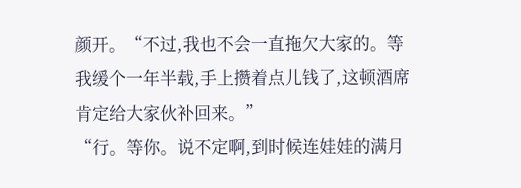颜开。“不过,我也不会一直拖欠大家的。等我缓个一年半载,手上攒着点儿钱了,这顿酒席肯定给大家伙补回来。”
“行。等你。说不定啊,到时候连娃娃的满月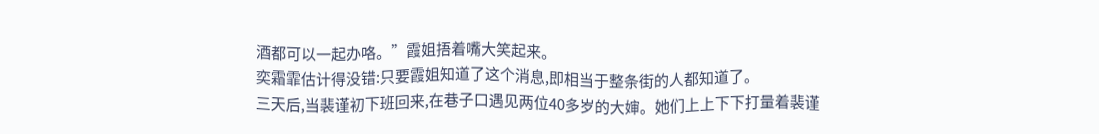酒都可以一起办咯。”霞姐捂着嘴大笑起来。
奕霜霏估计得没错:只要霞姐知道了这个消息,即相当于整条街的人都知道了。
三天后,当裴谨初下班回来,在巷子口遇见两位40多岁的大婶。她们上上下下打量着裴谨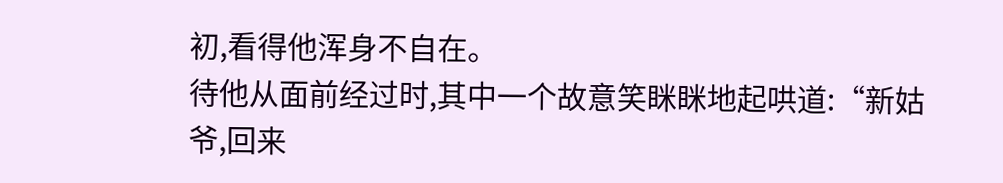初,看得他浑身不自在。
待他从面前经过时,其中一个故意笑眯眯地起哄道:“新姑爷,回来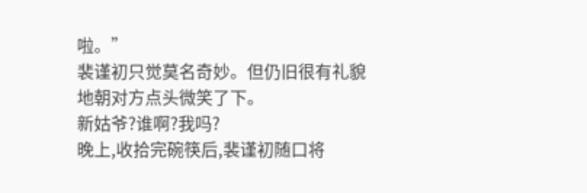啦。”
裴谨初只觉莫名奇妙。但仍旧很有礼貌地朝对方点头微笑了下。
新姑爷?谁啊?我吗?
晚上,收拾完碗筷后,裴谨初随口将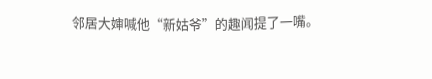邻居大婶喊他“新姑爷”的趣闻提了一嘴。